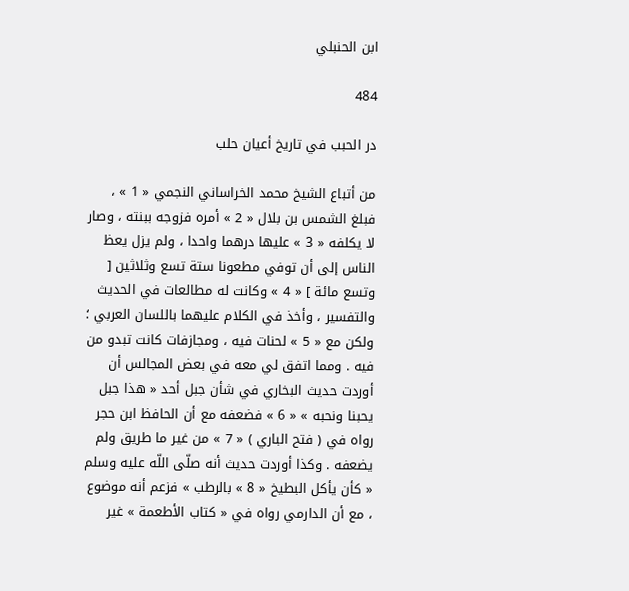ابن الحنبلي

484

در الحبب في تاريخ أعيان حلب

من أتباع الشيخ محمد الخراساني النجمي « 1 » ، فبلغ الشمس بن بلال « 2 » أمره فزوجه ببنته ، وصار لا يكلفه « 3 » عليها درهما واحدا ، ولم يزل يعظ الناس إلى أن توفي مطعونا ستة تسع وثلاثين [ وتسع مائة ] « 4 » وكانت له مطالعات في الحديث والتفسير ، وأخذ في الكلام عليهما باللسان العربي ؛ ولكن مع « 5 » لحنات فيه ، ومجازفات كانت تبدو من فيه . ومما اتفق لي معه في بعض المجالس أن أوردت حديث البخاري في شأن جبل أحد « هذا جبل يحبنا ونحبه » « 6 » فضعفه مع أن الحافظ ابن حجر رواه في ( فتح الباري ) « 7 » من غير ما طريق ولم يضعفه . وكذا أوردت حديث أنه صلّى اللّه عليه وسلم « كأن يأكل البطيخ « 8 » بالرطب » فزعم أنه موضوع ، مع أن الدارمي رواه في « كتاب الأطعمة » غير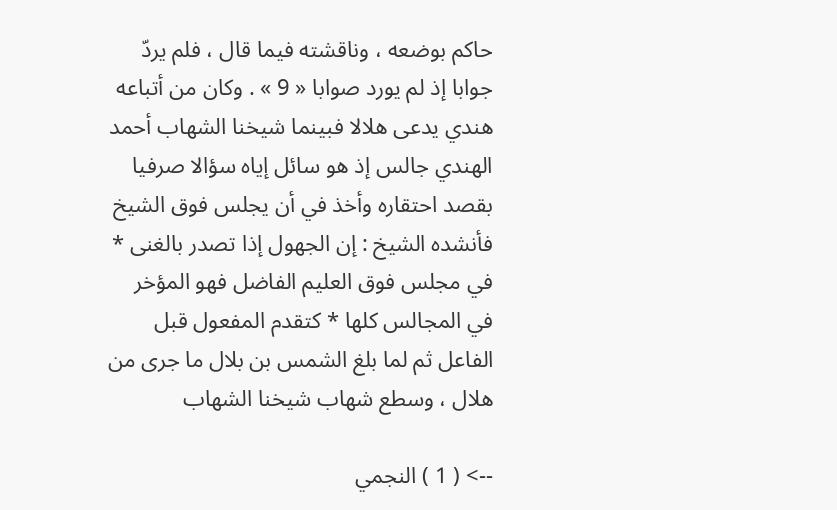حاكم بوضعه ، وناقشته فيما قال ، فلم يردّ جوابا إذ لم يورد صوابا « 9 » . وكان من أتباعه هندي يدعى هلالا فبينما شيخنا الشهاب أحمد الهندي جالس إذ هو سائل إياه سؤالا صرفيا بقصد احتقاره وأخذ في أن يجلس فوق الشيخ فأنشده الشيخ : إن الجهول إذا تصدر بالغنى * في مجلس فوق العليم الفاضل فهو المؤخر في المجالس كلها * كتقدم المفعول قبل الفاعل ثم لما بلغ الشمس بن بلال ما جرى من هلال ، وسطع شهاب شيخنا الشهاب

--> ( 1 ) النجمي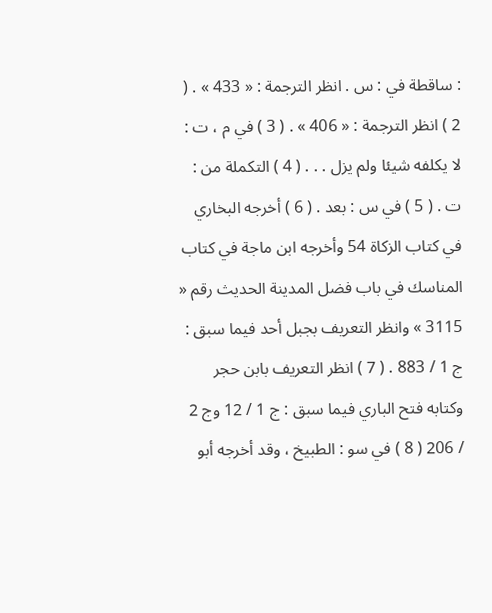: ساقطة في : س . انظر الترجمة : « 433 » . ( 2 ) انظر الترجمة : « 406 » . ( 3 ) في م ، ت : لا يكلفه شيئا ولم يزل . . . ( 4 ) التكملة من : ت . ( 5 ) في س : بعد . ( 6 ) أخرجه البخاري في كتاب الزكاة 54 وأخرجه ابن ماجة في كتاب المناسك في باب فضل المدينة الحديث رقم « 3115 » وانظر التعريف بجبل أحد فيما سبق : ج 1 / 883 . ( 7 ) انظر التعريف بابن حجر وكتابه فتح الباري فيما سبق : ج 1 / 12 وج 2 / 206 ( 8 ) في سو : الطبيخ ، وقد أخرجه أبو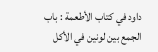داود في كتاب الأطعمة : باب الجمع بين لونين في الأكل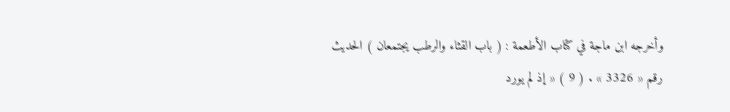وأخرجه ابن ماجة في كتاب الأطعمة : ( باب القثاء والرطب يجتمعان ) الحديث رقم « 3326 » . ( 9 ) « إذ لم يورد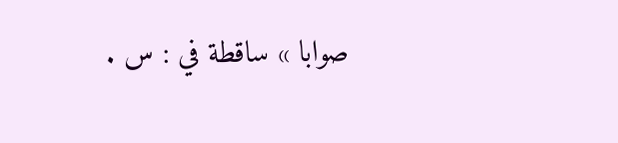صوابا » ساقطة في : س .